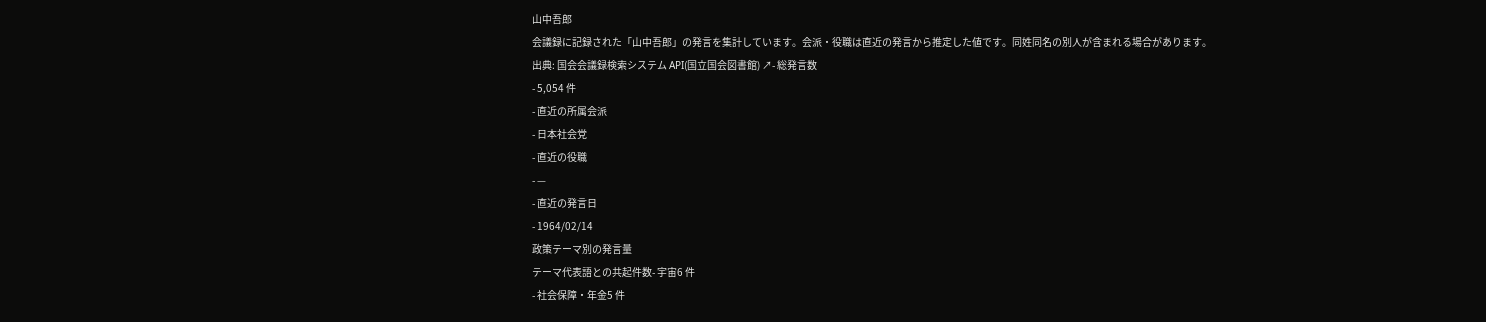山中吾郎
会議録に記録された「山中吾郎」の発言を集計しています。会派・役職は直近の発言から推定した値です。同姓同名の別人が含まれる場合があります。
出典: 国会会議録検索システム API(国立国会図書館) ↗- 総発言数
- 5,054 件
- 直近の所属会派
- 日本社会党
- 直近の役職
- —
- 直近の発言日
- 1964/02/14
政策テーマ別の発言量
テーマ代表語との共起件数- 宇宙6 件
- 社会保障・年金5 件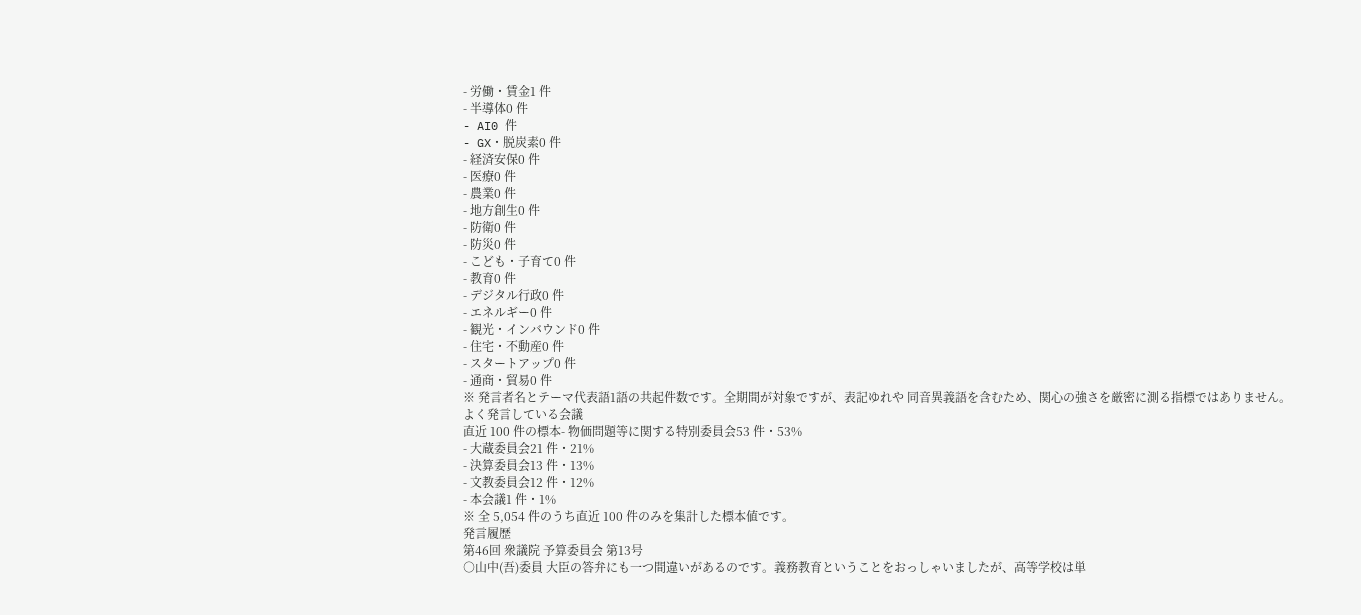- 労働・賃金1 件
- 半導体0 件
- AI0 件
- GX・脱炭素0 件
- 経済安保0 件
- 医療0 件
- 農業0 件
- 地方創生0 件
- 防衛0 件
- 防災0 件
- こども・子育て0 件
- 教育0 件
- デジタル行政0 件
- エネルギー0 件
- 観光・インバウンド0 件
- 住宅・不動産0 件
- スタートアップ0 件
- 通商・貿易0 件
※ 発言者名とテーマ代表語1語の共起件数です。全期間が対象ですが、表記ゆれや 同音異義語を含むため、関心の強さを厳密に測る指標ではありません。
よく発言している会議
直近 100 件の標本- 物価問題等に関する特別委員会53 件・53%
- 大蔵委員会21 件・21%
- 決算委員会13 件・13%
- 文教委員会12 件・12%
- 本会議1 件・1%
※ 全 5,054 件のうち直近 100 件のみを集計した標本値です。
発言履歴
第46回 衆議院 予算委員会 第13号
○山中(吾)委員 大臣の答弁にも一つ間違いがあるのです。義務教育ということをおっしゃいましたが、高等学校は単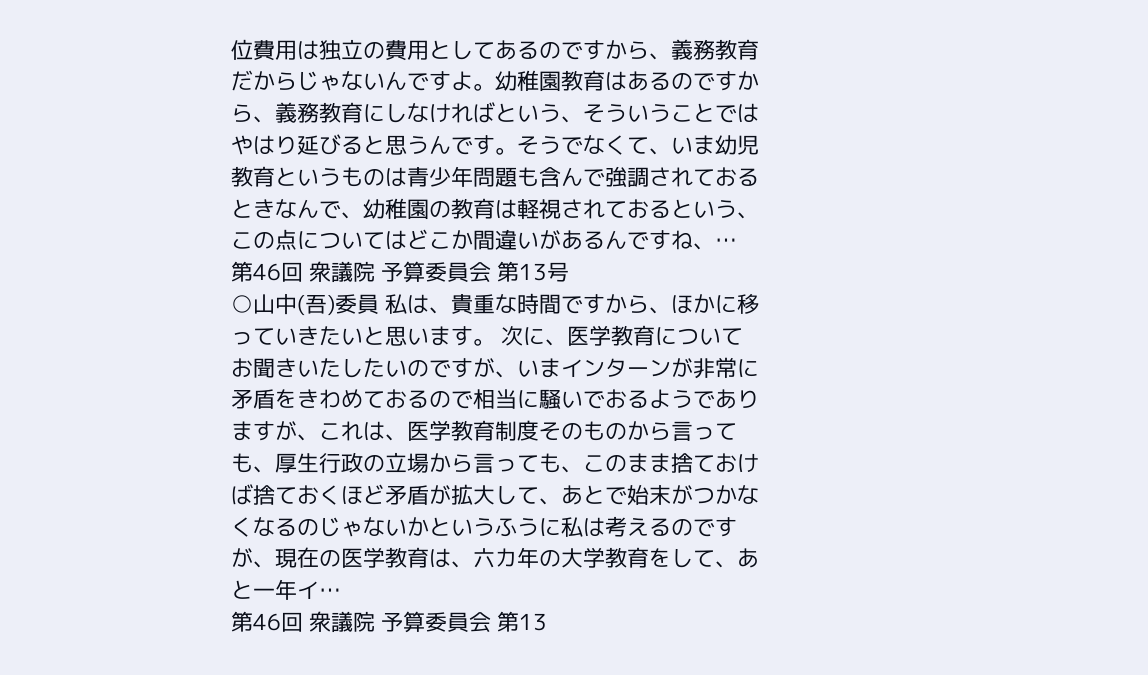位費用は独立の費用としてあるのですから、義務教育だからじゃないんですよ。幼稚園教育はあるのですから、義務教育にしなければという、そういうことではやはり延びると思うんです。そうでなくて、いま幼児教育というものは青少年問題も含んで強調されておるときなんで、幼稚園の教育は軽視されておるという、この点についてはどこか間違いがあるんですね、…
第46回 衆議院 予算委員会 第13号
○山中(吾)委員 私は、貴重な時間ですから、ほかに移っていきたいと思います。 次に、医学教育についてお聞きいたしたいのですが、いまインターンが非常に矛盾をきわめておるので相当に騒いでおるようでありますが、これは、医学教育制度そのものから言っても、厚生行政の立場から言っても、このまま捨ておけば捨ておくほど矛盾が拡大して、あとで始末がつかなくなるのじゃないかというふうに私は考えるのですが、現在の医学教育は、六カ年の大学教育をして、あと一年イ…
第46回 衆議院 予算委員会 第13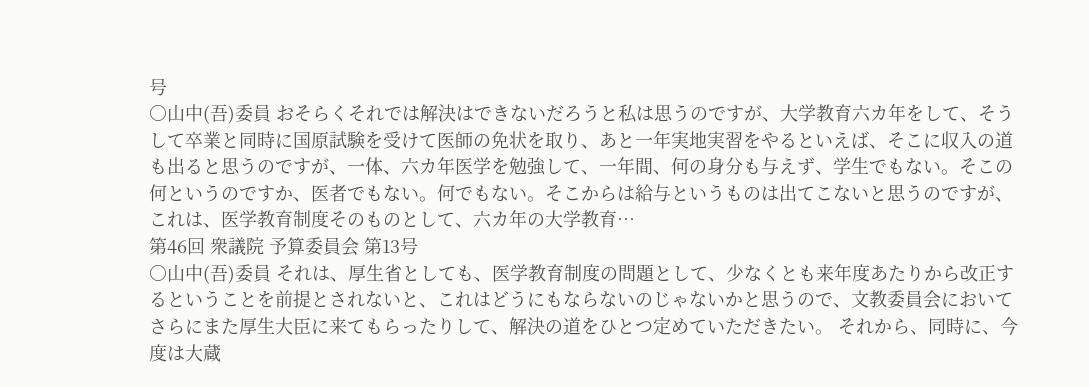号
○山中(吾)委員 おそらくそれでは解決はできないだろうと私は思うのですが、大学教育六カ年をして、そうして卒業と同時に国原試験を受けて医師の免状を取り、あと一年実地実習をやるといえば、そこに収入の道も出ると思うのですが、一体、六カ年医学を勉強して、一年間、何の身分も与えず、学生でもない。そこの何というのですか、医者でもない。何でもない。そこからは給与というものは出てこないと思うのですが、これは、医学教育制度そのものとして、六カ年の大学教育…
第46回 衆議院 予算委員会 第13号
○山中(吾)委員 それは、厚生省としても、医学教育制度の問題として、少なくとも来年度あたりから改正するということを前提とされないと、これはどうにもならないのじゃないかと思うので、文教委員会においてさらにまた厚生大臣に来てもらったりして、解決の道をひとつ定めていただきたい。 それから、同時に、今度は大蔵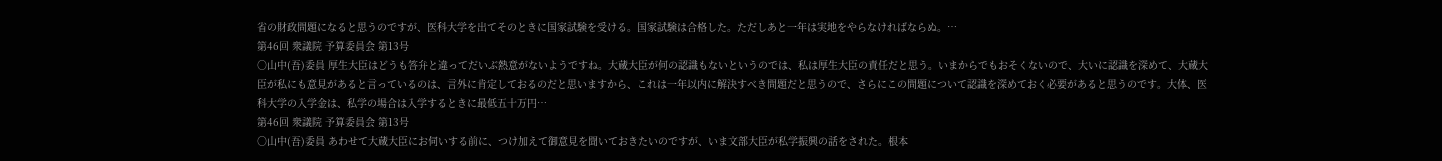省の財政問題になると思うのですが、医科大学を出てそのときに国家試験を受ける。国家試験は合格した。ただしあと一年は実地をやらなければならぬ。…
第46回 衆議院 予算委員会 第13号
○山中(吾)委員 厚生大臣はどうも答弁と違ってだいぶ熱意がないようですね。大蔵大臣が何の認識もないというのでは、私は厚生大臣の責任だと思う。いまからでもおそくないので、大いに認識を深めて、大蔵大臣が私にも意見があると言っているのは、言外に肯定しておるのだと思いますから、これは一年以内に解決すべき問題だと思うので、さらにこの問題について認識を深めておく必要があると思うのです。大体、医科大学の入学金は、私学の場合は入学するときに最低五十万円…
第46回 衆議院 予算委員会 第13号
○山中(吾)委員 あわせて大蔵大臣にお伺いする前に、つけ加えて御意見を聞いておきたいのですが、いま文部大臣が私学振興の話をされた。根本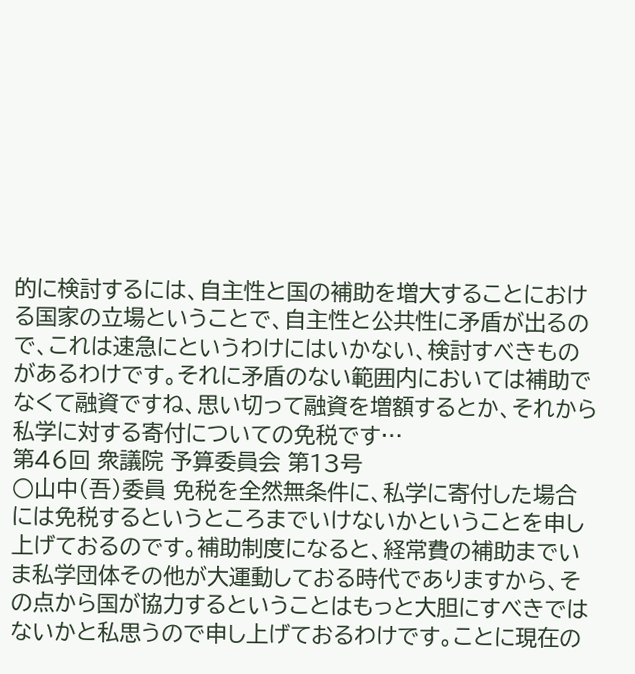的に検討するには、自主性と国の補助を増大することにおける国家の立場ということで、自主性と公共性に矛盾が出るので、これは速急にというわけにはいかない、検討すべきものがあるわけです。それに矛盾のない範囲内においては補助でなくて融資ですね、思い切って融資を増額するとか、それから私学に対する寄付についての免税です…
第46回 衆議院 予算委員会 第13号
○山中(吾)委員 免税を全然無条件に、私学に寄付した場合には免税するというところまでいけないかということを申し上げておるのです。補助制度になると、経常費の補助までいま私学団体その他が大運動しておる時代でありますから、その点から国が協力するということはもっと大胆にすべきではないかと私思うので申し上げておるわけです。ことに現在の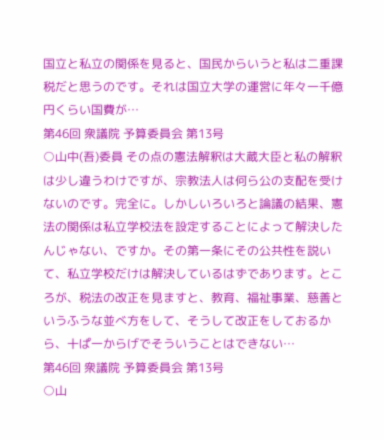国立と私立の関係を見ると、国民からいうと私は二重課税だと思うのです。それは国立大学の運営に年々一千億円くらい国費が…
第46回 衆議院 予算委員会 第13号
○山中(吾)委員 その点の憲法解釈は大蔵大臣と私の解釈は少し違うわけですが、宗教法人は何ら公の支配を受けないのです。完全に。しかしいろいろと論議の結果、憲法の関係は私立学校法を設定することによって解決したんじゃない、ですか。その第一条にその公共性を説いて、私立学校だけは解決しているはずであります。ところが、税法の改正を見ますと、教育、福祉事業、慈善というふうな並べ方をして、そうして改正をしておるから、十ぱ一からげでそういうことはできない…
第46回 衆議院 予算委員会 第13号
○山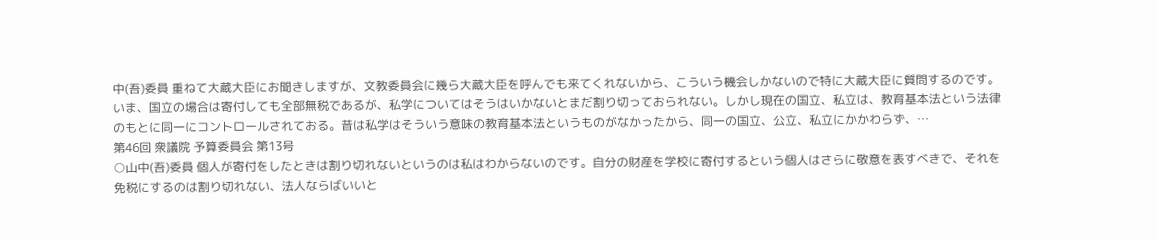中(吾)委員 重ねて大蔵大臣にお聞きしますが、文教委員会に幾ら大蔵大臣を呼んでも来てくれないから、こういう機会しかないので特に大蔵大臣に質問するのです。 いま、国立の場合は寄付しても全部無税であるが、私学についてはそうはいかないとまだ割り切っておられない。しかし現在の国立、私立は、教育基本法という法律のもとに同一にコントロールされておる。昔は私学はそういう意味の教育基本法というものがなかったから、同一の国立、公立、私立にかかわらず、…
第46回 衆議院 予算委員会 第13号
○山中(吾)委員 個人が寄付をしたときは割り切れないというのは私はわからないのです。自分の財産を学校に寄付するという個人はさらに敬意を表すべきで、それを免税にするのは割り切れない、法人ならばいいと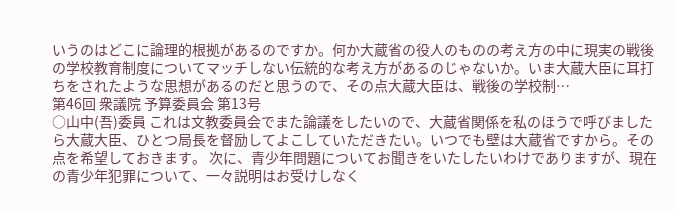いうのはどこに論理的根拠があるのですか。何か大蔵省の役人のものの考え方の中に現実の戦後の学校教育制度についてマッチしない伝統的な考え方があるのじゃないか。いま大蔵大臣に耳打ちをされたような思想があるのだと思うので、その点大蔵大臣は、戦後の学校制…
第46回 衆議院 予算委員会 第13号
○山中(吾)委員 これは文教委員会でまた論議をしたいので、大蔵省関係を私のほうで呼びましたら大蔵大臣、ひとつ局長を督励してよこしていただきたい。いつでも壁は大蔵省ですから。その点を希望しておきます。 次に、青少年問題についてお聞きをいたしたいわけでありますが、現在の青少年犯罪について、一々説明はお受けしなく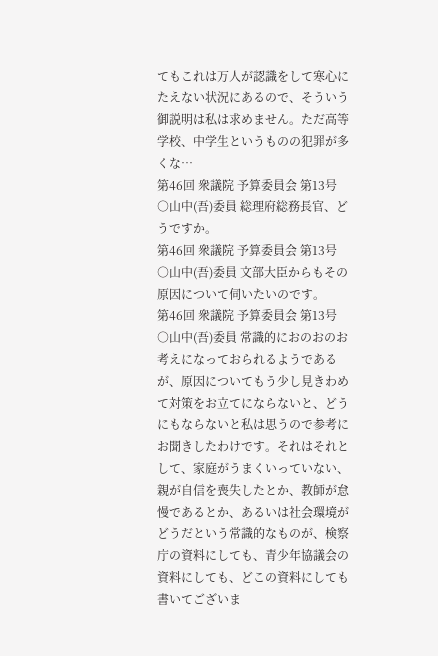てもこれは万人が認識をして寒心にたえない状況にあるので、そういう御説明は私は求めません。ただ高等学校、中学生というものの犯罪が多くな…
第46回 衆議院 予算委員会 第13号
○山中(吾)委員 総理府総務長官、どうですか。
第46回 衆議院 予算委員会 第13号
○山中(吾)委員 文部大臣からもその原因について伺いたいのです。
第46回 衆議院 予算委員会 第13号
○山中(吾)委員 常識的におのおのお考えになっておられるようであるが、原因についてもう少し見きわめて対策をお立てにならないと、どうにもならないと私は思うので参考にお聞きしたわけです。それはそれとして、家庭がうまくいっていない、親が自信を喪失したとか、教師が怠慢であるとか、あるいは社会環境がどうだという常識的なものが、検察庁の資料にしても、青少年協議会の資料にしても、どこの資料にしても書いてございま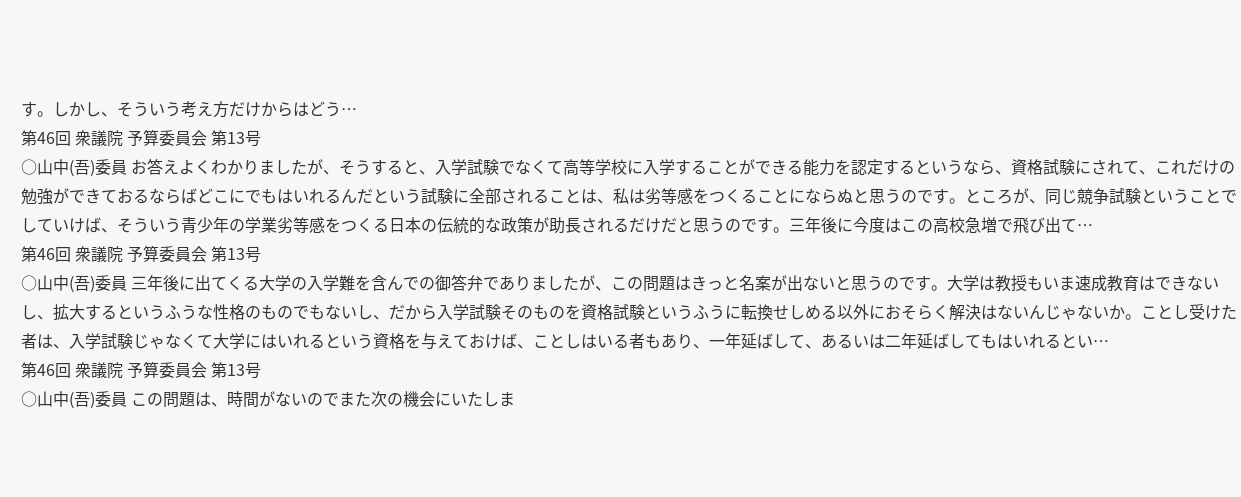す。しかし、そういう考え方だけからはどう…
第46回 衆議院 予算委員会 第13号
○山中(吾)委員 お答えよくわかりましたが、そうすると、入学試験でなくて高等学校に入学することができる能力を認定するというなら、資格試験にされて、これだけの勉強ができておるならばどこにでもはいれるんだという試験に全部されることは、私は劣等感をつくることにならぬと思うのです。ところが、同じ競争試験ということでしていけば、そういう青少年の学業劣等感をつくる日本の伝統的な政策が助長されるだけだと思うのです。三年後に今度はこの高校急増で飛び出て…
第46回 衆議院 予算委員会 第13号
○山中(吾)委員 三年後に出てくる大学の入学難を含んでの御答弁でありましたが、この問題はきっと名案が出ないと思うのです。大学は教授もいま速成教育はできないし、拡大するというふうな性格のものでもないし、だから入学試験そのものを資格試験というふうに転換せしめる以外におそらく解決はないんじゃないか。ことし受けた者は、入学試験じゃなくて大学にはいれるという資格を与えておけば、ことしはいる者もあり、一年延ばして、あるいは二年延ばしてもはいれるとい…
第46回 衆議院 予算委員会 第13号
○山中(吾)委員 この問題は、時間がないのでまた次の機会にいたしま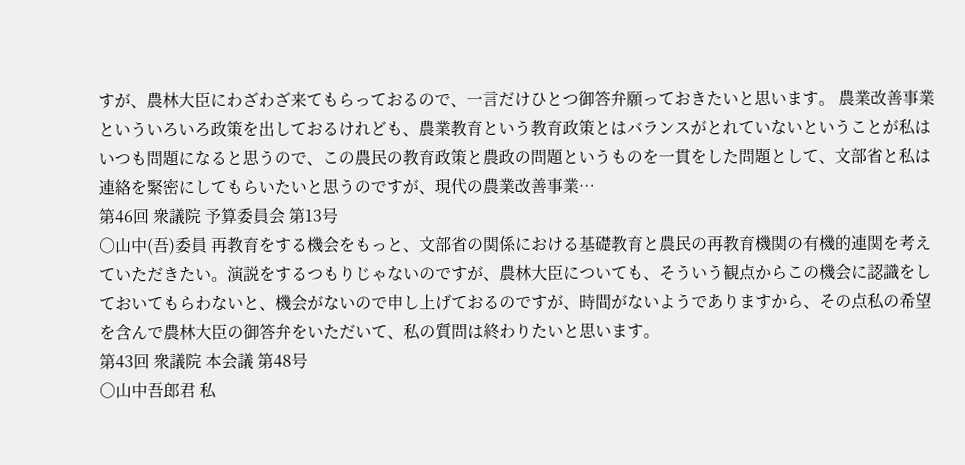すが、農林大臣にわざわざ来てもらっておるので、一言だけひとつ御答弁願っておきたいと思います。 農業改善事業といういろいろ政策を出しておるけれども、農業教育という教育政策とはバランスがとれていないということが私はいつも問題になると思うので、この農民の教育政策と農政の問題というものを一貫をした問題として、文部省と私は連絡を緊密にしてもらいたいと思うのですが、現代の農業改善事業…
第46回 衆議院 予算委員会 第13号
○山中(吾)委員 再教育をする機会をもっと、文部省の関係における基礎教育と農民の再教育機関の有機的連関を考えていただきたい。演説をするつもりじゃないのですが、農林大臣についても、そういう観点からこの機会に認識をしておいてもらわないと、機会がないので申し上げておるのですが、時間がないようでありますから、その点私の希望を含んで農林大臣の御答弁をいただいて、私の質問は終わりたいと思います。
第43回 衆議院 本会議 第48号
○山中吾郎君 私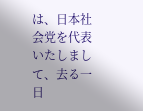は、日本社会党を代表いたしまして、去る一日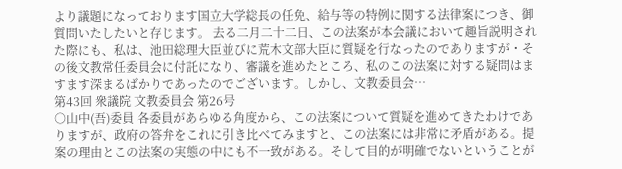より議題になっております国立大学総長の任免、給与等の特例に関する法律案につき、御質問いたしたいと存じます。 去る二月二十二日、この法案が本会議において趣旨説明された際にも、私は、池田総理大臣並びに荒木文部大臣に質疑を行なったのでありますが・その後文教常任委員会に付託になり、審議を進めたところ、私のこの法案に対する疑問はますます深まるばかりであったのでございます。しかし、文教委員会…
第43回 衆議院 文教委員会 第26号
○山中(吾)委員 各委員があらゆる角度から、この法案について質疑を進めてきたわけでありますが、政府の答弁をこれに引き比べてみますと、この法案には非常に矛盾がある。提案の理由とこの法案の実態の中にも不一致がある。そして目的が明確でないということが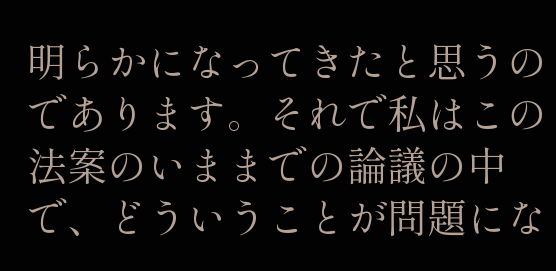明らかになってきたと思うのであります。それで私はこの法案のいままでの論議の中で、どういうことが問題にな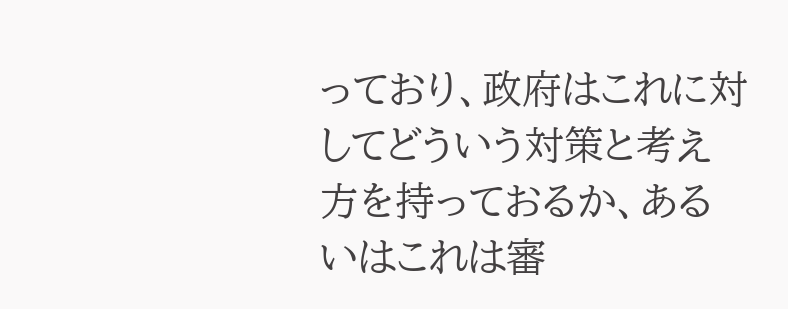っており、政府はこれに対してどういう対策と考え方を持っておるか、あるいはこれは審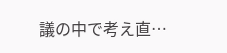議の中で考え直…